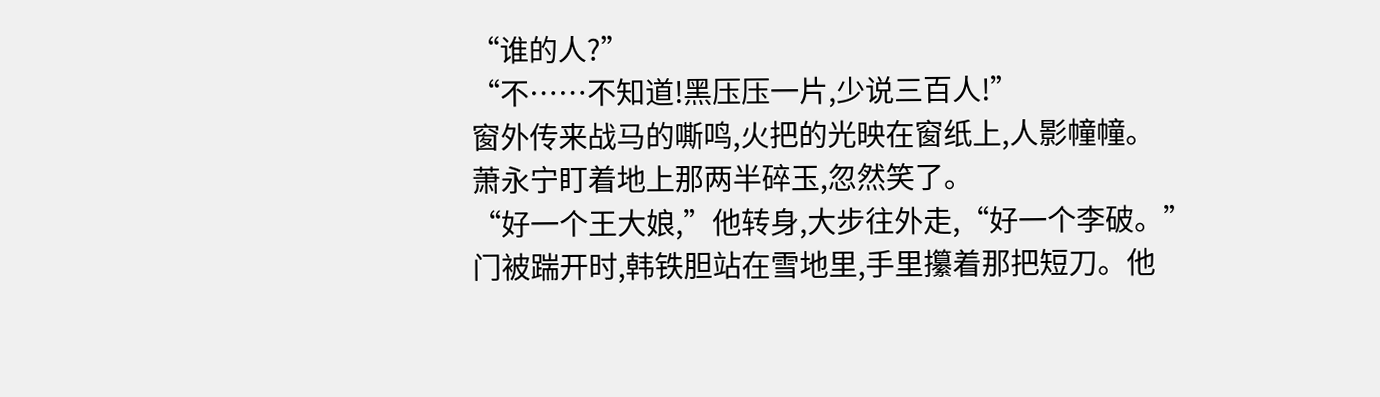“谁的人?”
“不……不知道!黑压压一片,少说三百人!”
窗外传来战马的嘶鸣,火把的光映在窗纸上,人影幢幢。
萧永宁盯着地上那两半碎玉,忽然笑了。
“好一个王大娘,”他转身,大步往外走,“好一个李破。”
门被踹开时,韩铁胆站在雪地里,手里攥着那把短刀。他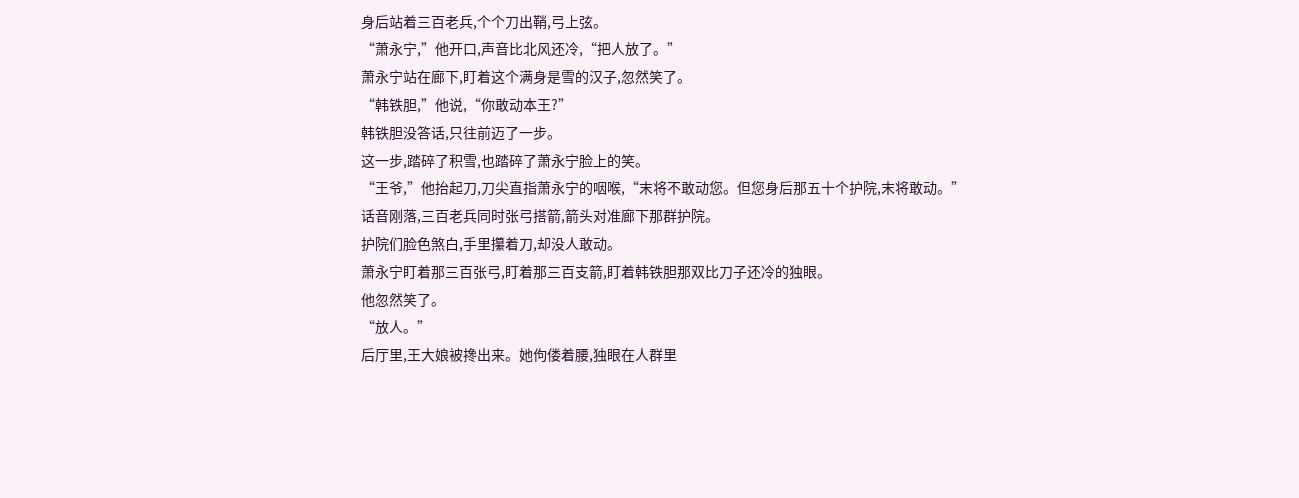身后站着三百老兵,个个刀出鞘,弓上弦。
“萧永宁,”他开口,声音比北风还冷,“把人放了。”
萧永宁站在廊下,盯着这个满身是雪的汉子,忽然笑了。
“韩铁胆,”他说,“你敢动本王?”
韩铁胆没答话,只往前迈了一步。
这一步,踏碎了积雪,也踏碎了萧永宁脸上的笑。
“王爷,”他抬起刀,刀尖直指萧永宁的咽喉,“末将不敢动您。但您身后那五十个护院,末将敢动。”
话音刚落,三百老兵同时张弓搭箭,箭头对准廊下那群护院。
护院们脸色煞白,手里攥着刀,却没人敢动。
萧永宁盯着那三百张弓,盯着那三百支箭,盯着韩铁胆那双比刀子还冷的独眼。
他忽然笑了。
“放人。”
后厅里,王大娘被搀出来。她佝偻着腰,独眼在人群里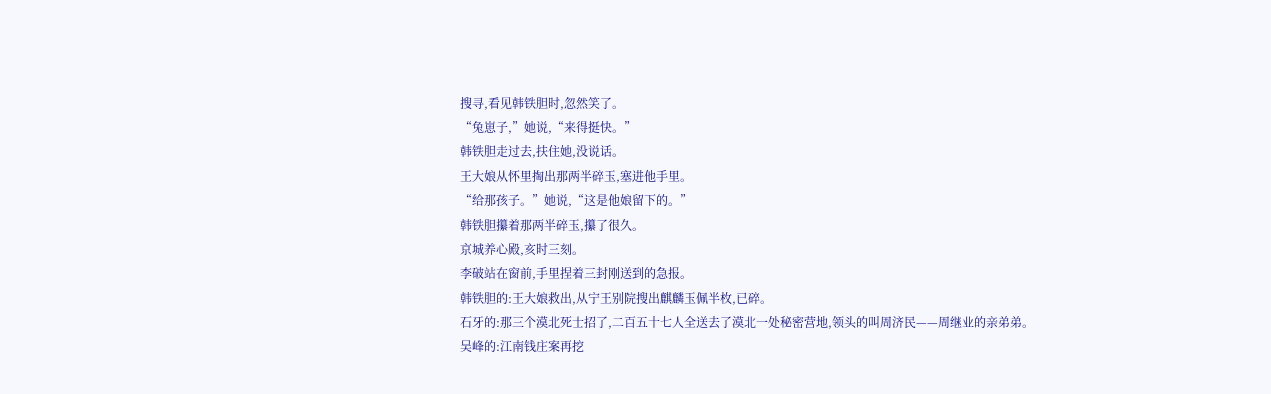搜寻,看见韩铁胆时,忽然笑了。
“兔崽子,”她说,“来得挺快。”
韩铁胆走过去,扶住她,没说话。
王大娘从怀里掏出那两半碎玉,塞进他手里。
“给那孩子。”她说,“这是他娘留下的。”
韩铁胆攥着那两半碎玉,攥了很久。
京城养心殿,亥时三刻。
李破站在窗前,手里捏着三封刚送到的急报。
韩铁胆的:王大娘救出,从宁王别院搜出麒麟玉佩半枚,已碎。
石牙的:那三个漠北死士招了,二百五十七人全送去了漠北一处秘密营地,领头的叫周济民——周继业的亲弟弟。
吴峰的:江南钱庄案再挖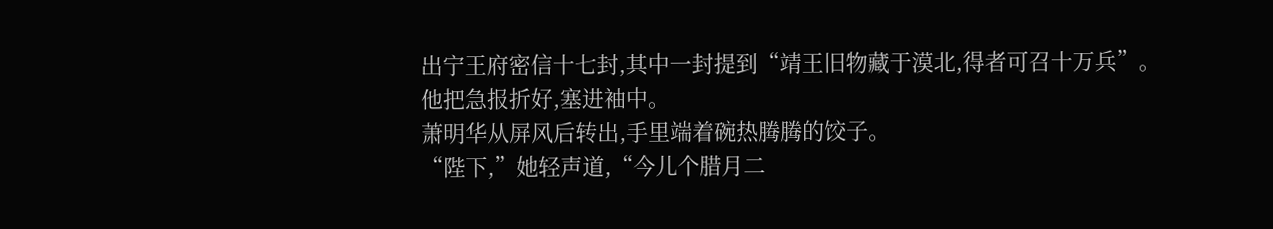出宁王府密信十七封,其中一封提到“靖王旧物藏于漠北,得者可召十万兵”。
他把急报折好,塞进袖中。
萧明华从屏风后转出,手里端着碗热腾腾的饺子。
“陛下,”她轻声道,“今儿个腊月二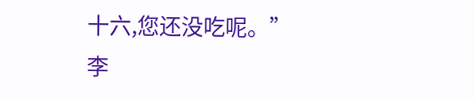十六,您还没吃呢。”
李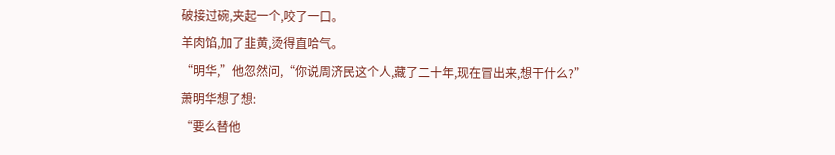破接过碗,夹起一个,咬了一口。
羊肉馅,加了韭黄,烫得直哈气。
“明华,”他忽然问,“你说周济民这个人,藏了二十年,现在冒出来,想干什么?”
萧明华想了想:
“要么替他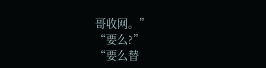哥收网。”
“要么?”
“要么替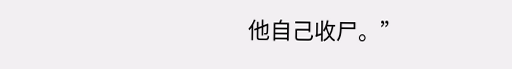他自己收尸。”